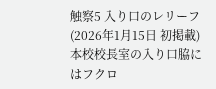触察5 入り口のレリーフ
(2026年1月15日 初掲載)
本校校長室の入り口脇にはフクロ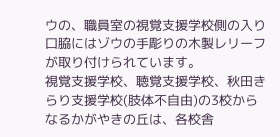ウの、職員室の視覚支援学校側の入り口脇にはゾウの手彫りの木製レリーフが取り付けられています。
視覚支援学校、聴覚支援学校、秋田きらり支援学校(肢体不自由)の3校からなるかがやきの丘は、各校舎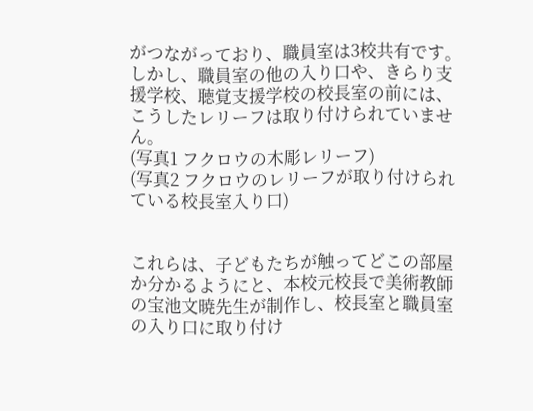がつながっており、職員室は3校共有です。しかし、職員室の他の入り口や、きらり支援学校、聴覚支援学校の校長室の前には、こうしたレリーフは取り付けられていません。
(写真1 フクロウの木彫レリーフ)
(写真2 フクロウのレリーフが取り付けられている校長室入り口)


これらは、子どもたちが触ってどこの部屋か分かるようにと、本校元校長で美術教師の宝池文暁先生が制作し、校長室と職員室の入り口に取り付け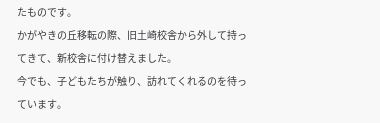たものです。
かがやきの丘移転の際、旧土崎校舎から外して持ってきて、新校舎に付け替えました。
今でも、子どもたちが触り、訪れてくれるのを待っています。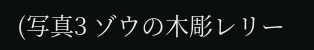(写真3 ゾウの木彫レリー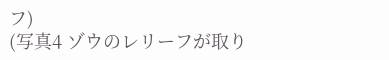フ)
(写真4 ゾウのレリーフが取り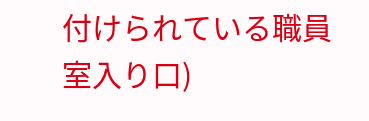付けられている職員室入り口)